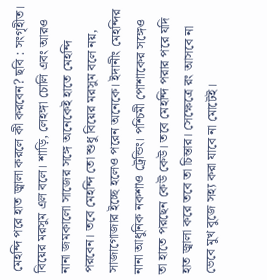মেহন্দি পরে হাত জ্বালা করলে কী করবেন? ছবি : সংগৃহীত।
বিয়ের মরসুম এল বলে। শাড়ি, লেহঙ্গা চোলি এবং আরও নানা জমকালো সাজের সঙ্গে অনেকেই হাতে মেহন্দি পরবেন। তবে মেহন্দি তো শুধু বিয়ের মরসুম বলে নয়, সাজাগোজার ইচ্ছে হলেও পরেন অনেকে। ইদানীং মেহন্দির নানা আধুনিক নকশাও ট্রেন্ডিং। পশ্চিমী পোশাকের সঙ্গেও তা হাতে পরছেন কেউ কেউ। তবে মেহন্দি পরার পরে যদি হাত জ্বালা করে তবে তা চিন্তার। সেক্ষেত্রে রং আসবে না ভেবে মুখ বুজে সহ্য করা যাবে না মোটেই।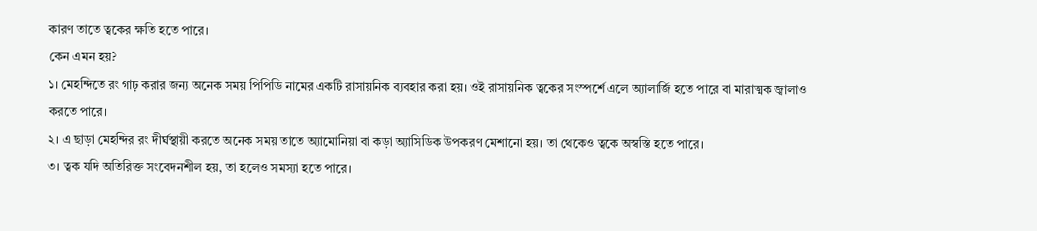কারণ তাতে ত্বকের ক্ষতি হতে পারে।
কেন এমন হয়?
১। মেহন্দিতে রং গাঢ় করার জন্য অনেক সময় পিপিডি নামের একটি রাসায়নিক ব্যবহার করা হয়। ওই রাসায়নিক ত্বকের সংস্পর্শে এলে অ্যালার্জি হতে পারে বা মারাত্মক জ্বালাও করতে পারে।
২। এ ছাড়া মেহন্দির রং দীর্ঘস্থায়ী করতে অনেক সময় তাতে অ্যামোনিয়া বা কড়া অ্যাসিডিক উপকরণ মেশানো হয়। তা থেকেও ত্বকে অস্বস্তি হতে পারে।
৩। ত্বক যদি অতিরিক্ত সংবেদনশীল হয়, তা হলেও সমস্যা হতে পারে।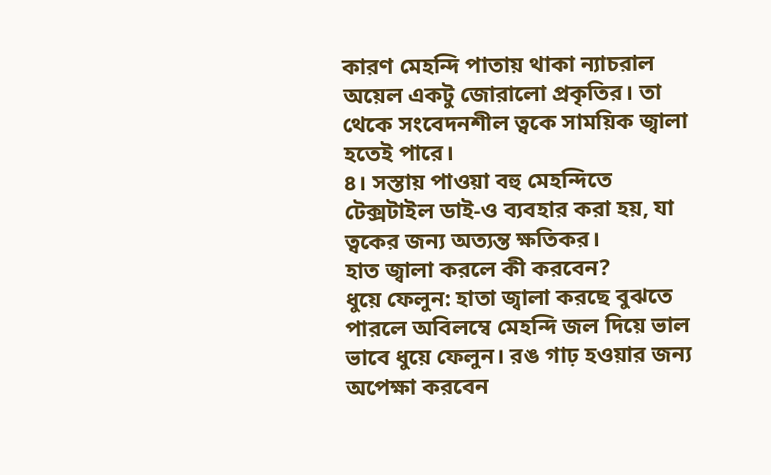কারণ মেহন্দি পাতায় থাকা ন্যাচরাল অয়েল একটু জোরালো প্রকৃতির। তা থেকে সংবেদনশীল ত্বকে সাময়িক জ্বালা হতেই পারে।
৪। সস্তায় পাওয়া বহু মেহন্দিতে টেক্সটাইল ডাই-ও ব্যবহার করা হয়, যা ত্বকের জন্য অত্যন্ত ক্ষতিকর।
হাত জ্বালা করলে কী করবেন?
ধুয়ে ফেলুন: হাতা জ্বালা করছে বুঝতে পারলে অবিলম্বে মেহন্দি জল দিয়ে ভাল ভাবে ধুয়ে ফেলুন। রঙ গাঢ় হওয়ার জন্য অপেক্ষা করবেন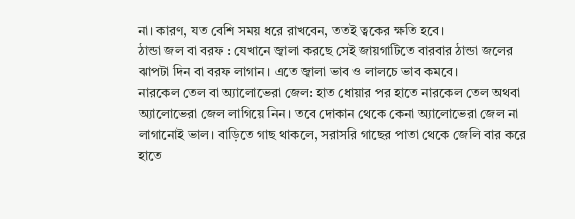না। কারণ, যত বেশি সময় ধরে রাখবেন, ততই ত্বকের ক্ষতি হবে।
ঠান্ডা জল বা বরফ : যেখানে জ্বালা করছে সেই জায়গাটিতে বারবার ঠান্ডা জলের ঝাপটা দিন বা বরফ লাগান। এতে জ্বালা ভাব ও লালচে ভাব কমবে।
নারকেল তেল বা অ্যালোভেরা জেল: হাত ধোয়ার পর হাতে নারকেল তেল অথবা অ্যালোভেরা জেল লাগিয়ে নিন। তবে দোকান থেকে কেনা অ্যালোভেরা জেল না লাগানোই ভাল। বাড়িতে গাছ থাকলে, সরাসরি গাছের পাতা থেকে জেলি বার করে হাতে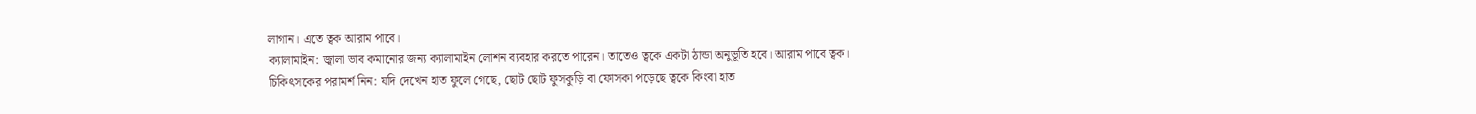লাগান। এতে ত্বক আরাম পাবে।
ক্যালামাইন: জ্বালা ভাব কমানোর জন্য ক্যালামাইন লোশন ব্যবহার করতে পারেন। তাতেও ত্বকে একটা ঠান্ডা অনুভূতি হবে। আরাম পাবে ত্বক।
চিকিৎসকের পরামর্শ নিন: যদি দেখেন হাত ফুলে গেছে, ছোট ছোট ফুসকুড়ি বা ফোসকা পড়েছে ত্বকে কিংবা হাত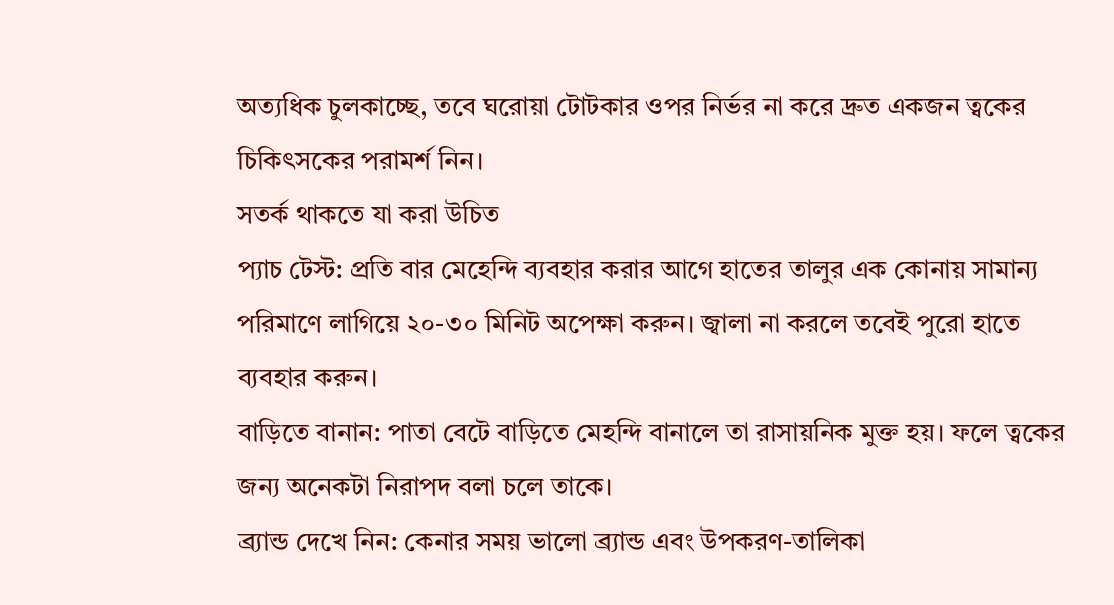অত্যধিক চুলকাচ্ছে, তবে ঘরোয়া টোটকার ওপর নির্ভর না করে দ্রুত একজন ত্বকের চিকিৎসকের পরামর্শ নিন।
সতর্ক থাকতে যা করা উচিত
প্যাচ টেস্ট: প্রতি বার মেহেন্দি ব্যবহার করার আগে হাতের তালুর এক কোনায় সামান্য পরিমাণে লাগিয়ে ২০-৩০ মিনিট অপেক্ষা করুন। জ্বালা না করলে তবেই পুরো হাতে ব্যবহার করুন।
বাড়িতে বানান: পাতা বেটে বাড়িতে মেহন্দি বানালে তা রাসায়নিক মুক্ত হয়। ফলে ত্বকের জন্য অনেকটা নিরাপদ বলা চলে তাকে।
ব্র্যান্ড দেখে নিন: কেনার সময় ভালো ব্র্যান্ড এবং উপকরণ-তালিকা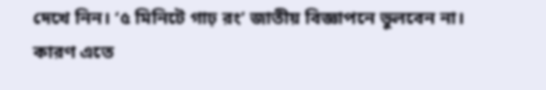দেখে নিন। ‘৫ মিনিটে গাঢ় রং’ জাতীয় বিজ্ঞাপনে ভুলবেন না। কারণ এতে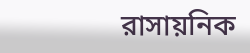রাসায়নিক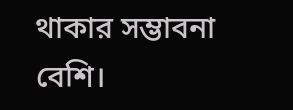থাকার সম্ভাবনা বেশি।